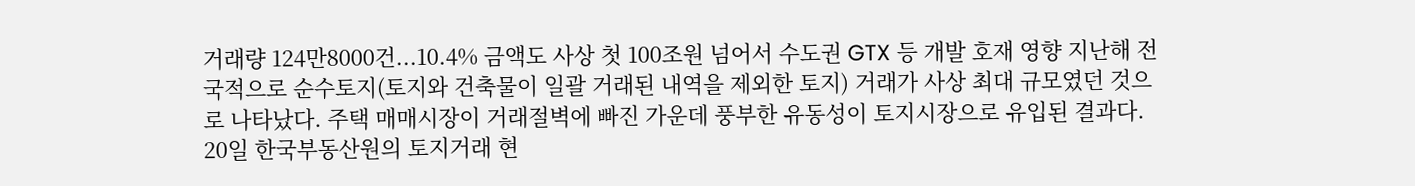거래량 124만8000건...10.4% 금액도 사상 첫 100조원 넘어서 수도권 GTX 등 개발 호재 영향 지난해 전국적으로 순수토지(토지와 건축물이 일괄 거래된 내역을 제외한 토지) 거래가 사상 최대 규모였던 것으로 나타났다. 주택 매매시장이 거래절벽에 빠진 가운데 풍부한 유동성이 토지시장으로 유입된 결과다. 20일 한국부동산원의 토지거래 현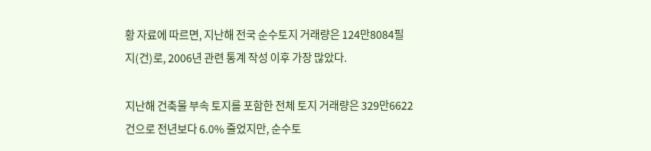황 자료에 따르면, 지난해 전국 순수토지 거래량은 124만8084필지(건)로, 2006년 관련 통계 작성 이후 가장 많았다.

지난해 건축물 부속 토지를 포함한 전체 토지 거래량은 329만6622건으로 전년보다 6.0% 줄었지만, 순수토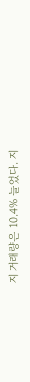지 거래량은 10.4% 늘었다. 지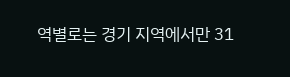역별로는 경기 지역에서만 31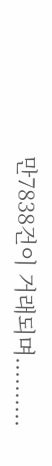만7838건이 거래되며..........